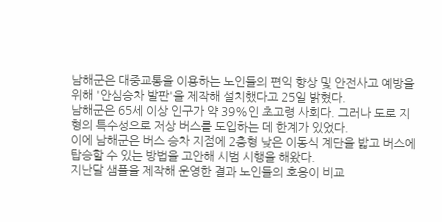남해군은 대중교통을 이용하는 노인들의 편익 향상 및 안전사고 예방을 위해 '안심승차 발판'을 제작해 설치했다고 25일 밝혔다.
남해군은 65세 이상 인구가 약 39%인 초고령 사회다. 그러나 도로 지형의 특수성으로 저상 버스를 도입하는 데 한계가 있었다.
이에 남해군은 버스 승차 지점에 2층형 낮은 이동식 계단을 밟고 버스에 탑승할 수 있는 방법을 고안해 시범 시행을 해왔다.
지난달 샘플을 제작해 운영한 결과 노인들의 호응이 비교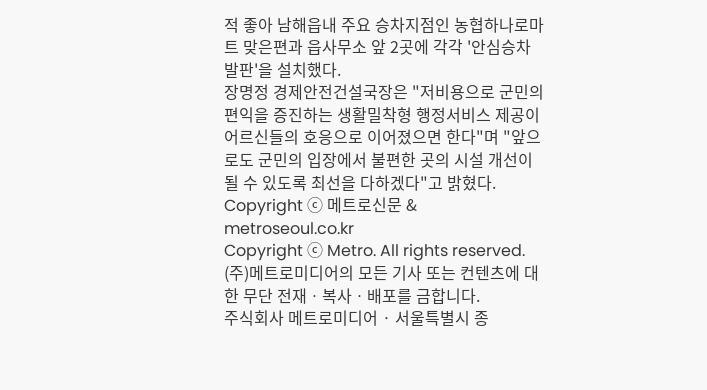적 좋아 남해읍내 주요 승차지점인 농협하나로마트 맞은편과 읍사무소 앞 2곳에 각각 '안심승차 발판'을 설치했다.
장명정 경제안전건설국장은 "저비용으로 군민의 편익을 증진하는 생활밀착형 행정서비스 제공이 어르신들의 호응으로 이어졌으면 한다"며 "앞으로도 군민의 입장에서 불편한 곳의 시설 개선이 될 수 있도록 최선을 다하겠다"고 밝혔다.
Copyright ⓒ 메트로신문 & metroseoul.co.kr
Copyright ⓒ Metro. All rights reserved. (주)메트로미디어의 모든 기사 또는 컨텐츠에 대한 무단 전재ㆍ복사ㆍ배포를 금합니다.
주식회사 메트로미디어 · 서울특별시 종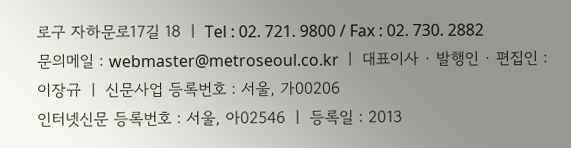로구 자하문로17길 18 ㅣ Tel : 02. 721. 9800 / Fax : 02. 730. 2882
문의메일 : webmaster@metroseoul.co.kr ㅣ 대표이사 · 발행인 · 편집인 : 이장규 ㅣ 신문사업 등록번호 : 서울, 가00206
인터넷신문 등록번호 : 서울, 아02546 ㅣ 등록일 : 2013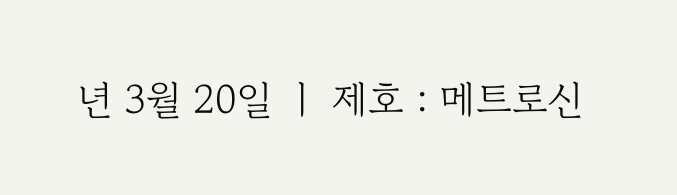년 3월 20일 ㅣ 제호 : 메트로신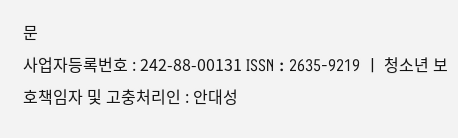문
사업자등록번호 : 242-88-00131 ISSN : 2635-9219 ㅣ 청소년 보호책임자 및 고충처리인 : 안대성